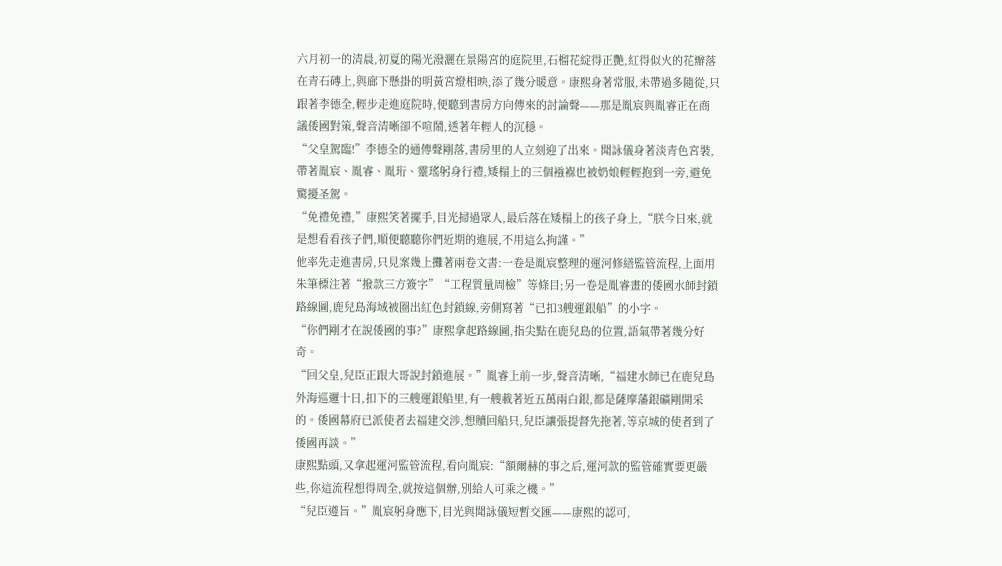六月初一的清晨,初夏的陽光潑灑在景陽宮的庭院里,石榴花綻得正艷,紅得似火的花瓣落在青石磚上,與廊下懸掛的明黃宮燈相映,添了幾分暖意。康熙身著常服,未帶過多隨從,只跟著李德全,輕步走進庭院時,便聽到書房方向傳來的討論聲——那是胤宸與胤睿正在商議倭國對策,聲音清晰卻不喧鬧,透著年輕人的沉穩。
“父皇駕臨!”李德全的通傳聲剛落,書房里的人立刻迎了出來。聞詠儀身著淡青色宮裝,帶著胤宸、胤睿、胤珩、靈瑤躬身行禮,矮榻上的三個襁褓也被奶娘輕輕抱到一旁,避免驚擾圣駕。
“免禮免禮,”康熙笑著擺手,目光掃過眾人,最后落在矮榻上的孩子身上,“朕今日來,就是想看看孩子們,順便聽聽你們近期的進展,不用這么拘謹。”
他率先走進書房,只見案幾上攤著兩卷文書:一卷是胤宸整理的運河修繕監管流程,上面用朱筆標注著“撥款三方簽字”“工程質量周檢”等條目;另一卷是胤睿畫的倭國水師封鎖路線圖,鹿兒島海域被圈出紅色封鎖線,旁側寫著“已扣3艘運銀船”的小字。
“你們剛才在說倭國的事?”康熙拿起路線圖,指尖點在鹿兒島的位置,語氣帶著幾分好奇。
“回父皇,兒臣正跟大哥說封鎖進展。”胤睿上前一步,聲音清晰,“福建水師已在鹿兒島外海巡邏十日,扣下的三艘運銀船里,有一艘載著近五萬兩白銀,都是薩摩藩銀礦剛開采的。倭國幕府已派使者去福建交涉,想贖回船只,兒臣讓張提督先拖著,等京城的使者到了倭國再談。”
康熙點頭,又拿起運河監管流程,看向胤宸:“額爾赫的事之后,運河款的監管確實要更嚴些,你這流程想得周全,就按這個辦,別給人可乘之機。”
“兒臣遵旨。”胤宸躬身應下,目光與聞詠儀短暫交匯——康熙的認可,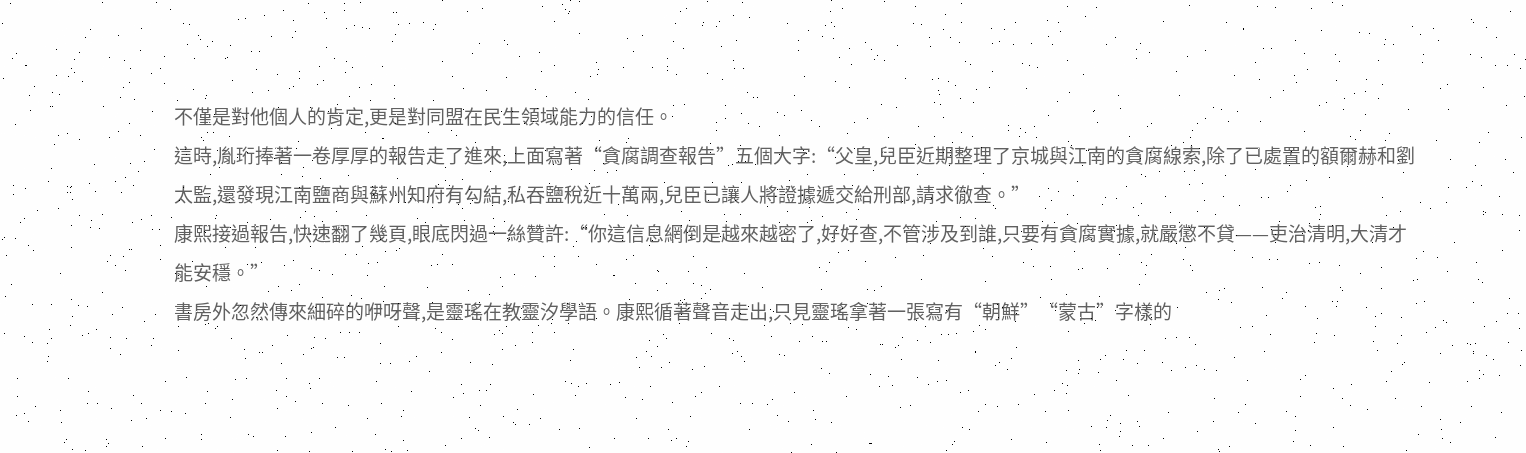不僅是對他個人的肯定,更是對同盟在民生領域能力的信任。
這時,胤珩捧著一卷厚厚的報告走了進來,上面寫著“貪腐調查報告”五個大字:“父皇,兒臣近期整理了京城與江南的貪腐線索,除了已處置的額爾赫和劉太監,還發現江南鹽商與蘇州知府有勾結,私吞鹽稅近十萬兩,兒臣已讓人將證據遞交給刑部,請求徹查。”
康熙接過報告,快速翻了幾頁,眼底閃過一絲贊許:“你這信息網倒是越來越密了,好好查,不管涉及到誰,只要有貪腐實據,就嚴懲不貸——吏治清明,大清才能安穩。”
書房外忽然傳來細碎的咿呀聲,是靈瑤在教靈汐學語。康熙循著聲音走出,只見靈瑤拿著一張寫有“朝鮮”“蒙古”字樣的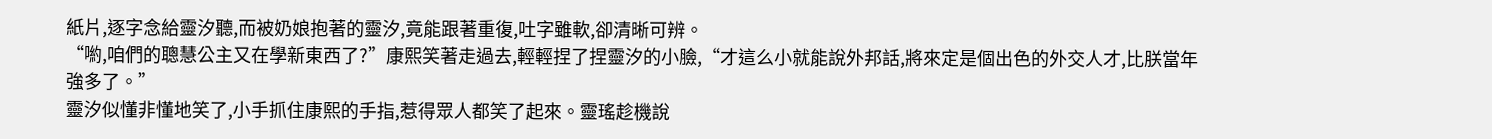紙片,逐字念給靈汐聽,而被奶娘抱著的靈汐,竟能跟著重復,吐字雖軟,卻清晰可辨。
“喲,咱們的聰慧公主又在學新東西了?”康熙笑著走過去,輕輕捏了捏靈汐的小臉,“才這么小就能說外邦話,將來定是個出色的外交人才,比朕當年強多了。”
靈汐似懂非懂地笑了,小手抓住康熙的手指,惹得眾人都笑了起來。靈瑤趁機說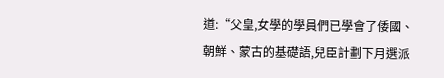道:“父皇,女學的學員們已學會了倭國、朝鮮、蒙古的基礎語,兒臣計劃下月選派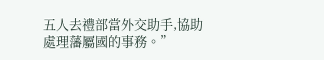五人去禮部當外交助手,協助處理藩屬國的事務。”